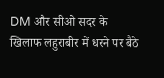DM और सीओ सदर के खिलाफ लहुराबीर में धरने पर बैठे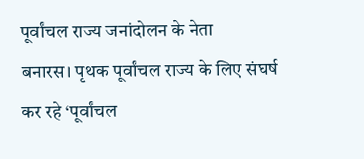पूर्वांचल राज्य जनांदोलन के नेता
बनारस। पृथक पूर्वांचल राज्य के लिए संघर्ष कर रहे ‘पूर्वांचल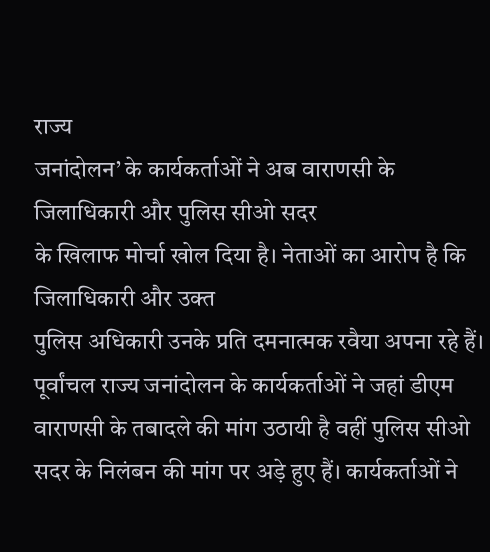राज्य
जनांदोलन’ के कार्यकर्ताओं ने अब वाराणसी के जिलाधिकारी और पुलिस सीओ सदर
के खिलाफ मोर्चा खोल दिया है। नेताओं का आरोप है कि जिलाधिकारी और उक्त
पुलिस अधिकारी उनके प्रति दमनात्मक रवैया अपना रहे हैं।
पूर्वांचल राज्य जनांदोलन के कार्यकर्ताओं ने जहां डीएम वाराणसी के तबादले की मांग उठायी है वहीं पुलिस सीओ सदर के निलंबन की मांग पर अड़े हुए हैं। कार्यकर्ताओं ने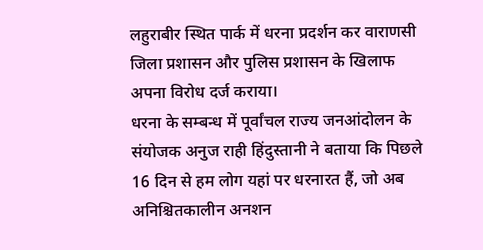लहुराबीर स्थित पार्क में धरना प्रदर्शन कर वाराणसी जिला प्रशासन और पुलिस प्रशासन के खिलाफ अपना विरोध दर्ज कराया।
धरना के सम्बन्ध में पूर्वांचल राज्य जनआंदोलन के संयोजक अनुज राही हिंदुस्तानी ने बताया कि पिछले 16 दिन से हम लोग यहां पर धरनारत हैं, जो अब अनिश्चितकालीन अनशन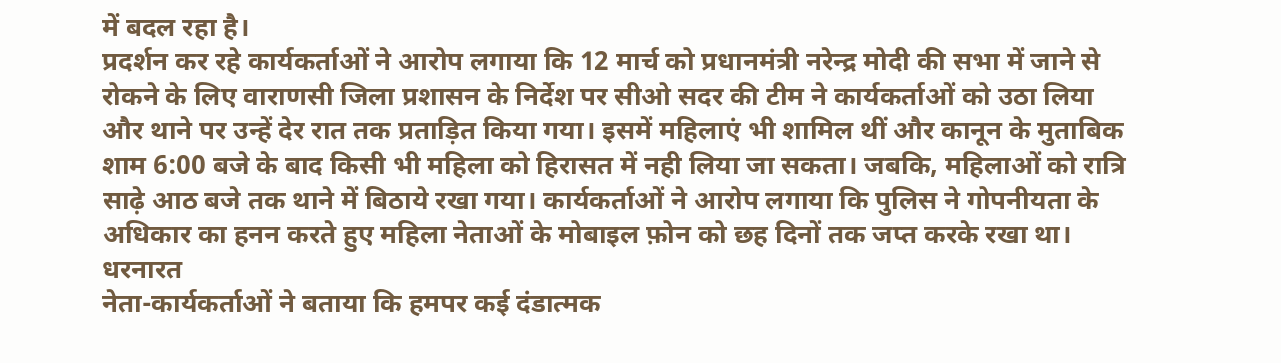में बदल रहा है।
प्रदर्शन कर रहे कार्यकर्ताओं ने आरोप लगाया कि 12 मार्च को प्रधानमंत्री नरेन्द्र मोदी की सभा में जाने से रोकने के लिए वाराणसी जिला प्रशासन के निर्देश पर सीओ सदर की टीम ने कार्यकर्ताओं को उठा लिया और थाने पर उन्हें देर रात तक प्रताड़ित किया गया। इसमें महिलाएं भी शामिल थीं और कानून के मुताबिक शाम 6:00 बजे के बाद किसी भी महिला को हिरासत में नही लिया जा सकता। जबकि, महिलाओं को रात्रि साढ़े आठ बजे तक थाने में बिठाये रखा गया। कार्यकर्ताओं ने आरोप लगाया कि पुलिस ने गोपनीयता के अधिकार का हनन करते हुए महिला नेताओं के मोबाइल फ़ोन को छह दिनों तक जप्त करके रखा था।
धरनारत
नेता-कार्यकर्ताओं ने बताया कि हमपर कई दंडात्मक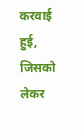करवाई हुई, जिसको लेकर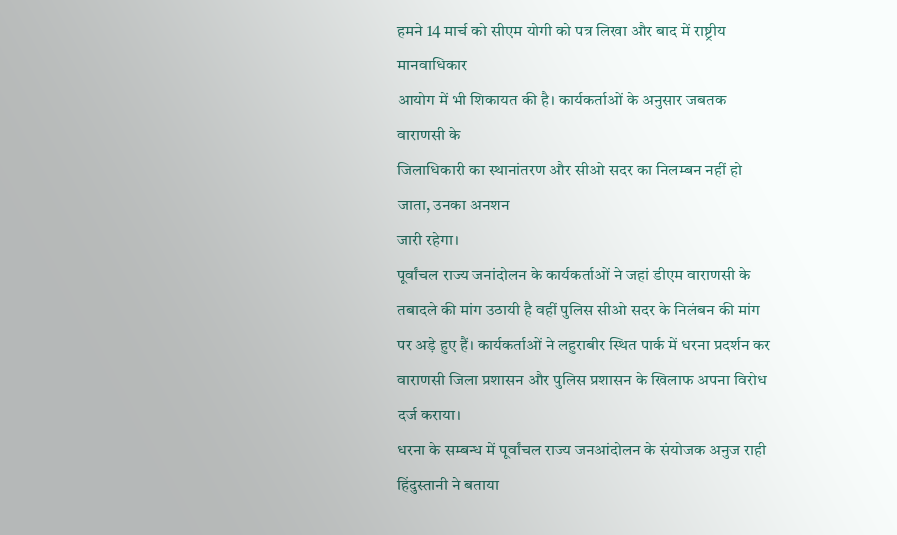हमने 14 मार्च को सीएम योगी को पत्र लिखा और बाद में राष्ट्रीय मानवाधिकार
आयोग में भी शिकायत की है। कार्यकर्ताओं के अनुसार जबतक वाराणसी के
जिलाधिकारी का स्थानांतरण और सीओ सदर का निलम्बन नहीं हो जाता, उनका अनशन
जारी रहेगा।
पूर्वांचल राज्य जनांदोलन के कार्यकर्ताओं ने जहां डीएम वाराणसी के तबादले की मांग उठायी है वहीं पुलिस सीओ सदर के निलंबन की मांग पर अड़े हुए हैं। कार्यकर्ताओं ने लहुराबीर स्थित पार्क में धरना प्रदर्शन कर वाराणसी जिला प्रशासन और पुलिस प्रशासन के खिलाफ अपना विरोध दर्ज कराया।
धरना के सम्बन्ध में पूर्वांचल राज्य जनआंदोलन के संयोजक अनुज राही हिंदुस्तानी ने बताया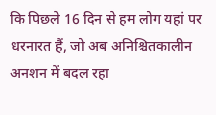कि पिछले 16 दिन से हम लोग यहां पर धरनारत हैं, जो अब अनिश्चितकालीन अनशन में बदल रहा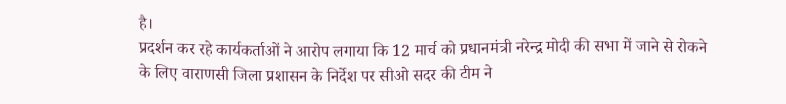है।
प्रदर्शन कर रहे कार्यकर्ताओं ने आरोप लगाया कि 12 मार्च को प्रधानमंत्री नरेन्द्र मोदी की सभा में जाने से रोकने के लिए वाराणसी जिला प्रशासन के निर्देश पर सीओ सदर की टीम ने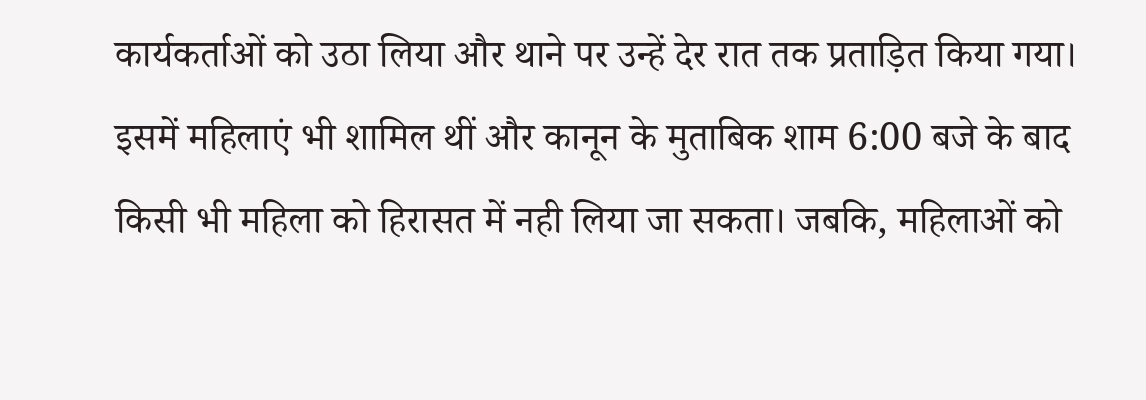कार्यकर्ताओं को उठा लिया और थाने पर उन्हें देर रात तक प्रताड़ित किया गया। इसमें महिलाएं भी शामिल थीं और कानून के मुताबिक शाम 6:00 बजे के बाद किसी भी महिला को हिरासत में नही लिया जा सकता। जबकि, महिलाओं को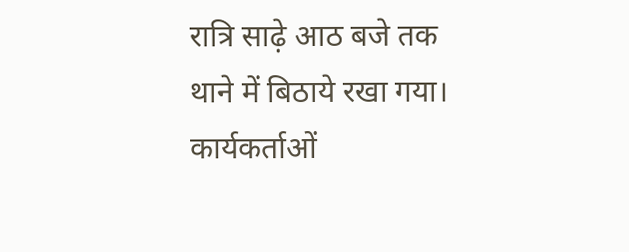रात्रि साढ़े आठ बजे तक थाने में बिठाये रखा गया। कार्यकर्ताओं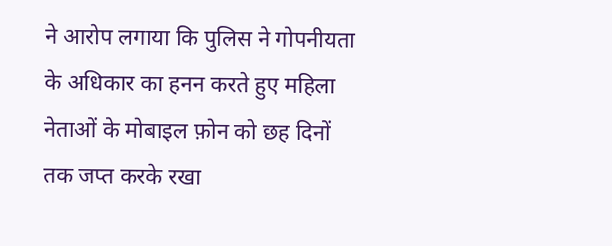ने आरोप लगाया कि पुलिस ने गोपनीयता के अधिकार का हनन करते हुए महिला नेताओं के मोबाइल फ़ोन को छह दिनों तक जप्त करके रखा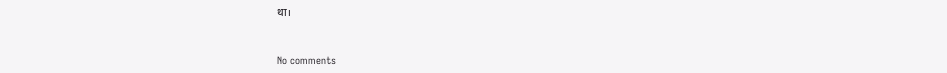था।


No comments